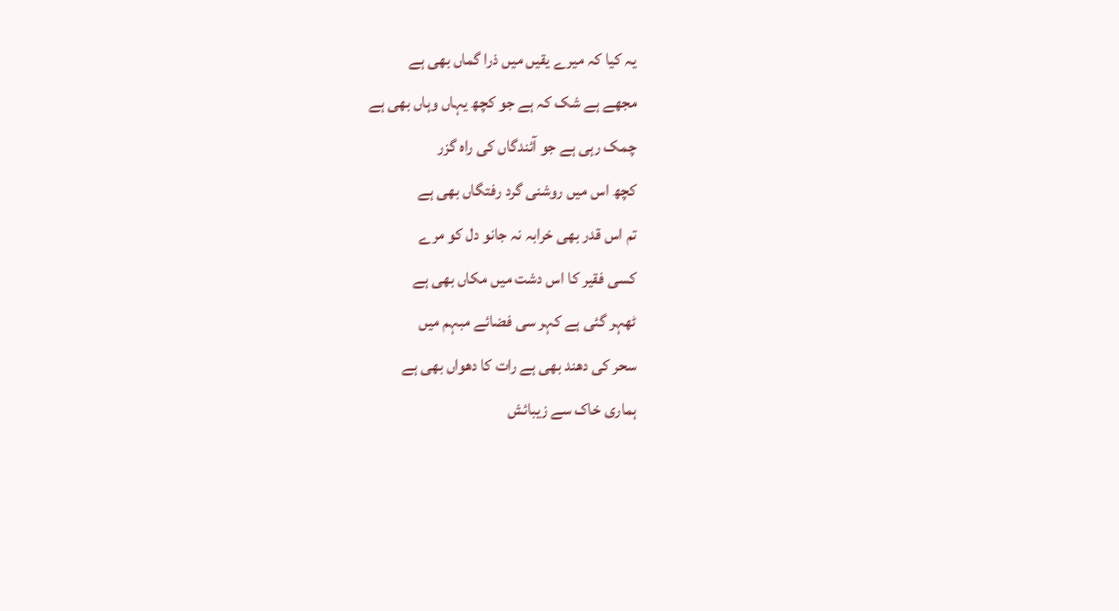یہ کیا کہ میرے یقیں میں ذرا گماں بھی ہے
مجھے ہے شک کہ ہے جو کچھ یہاں وہاں بھی ہے
چمک رہی ہے جو آئندگاں کی راہ گزر
کچھ اس میں روشنی گرد رفتگاں بھی ہے
تم اس قدر بھی خرابہ نہ جانو دل کو مرے
کسی فقیر کا اس دشت میں مکاں بھی ہے
ٹھہر گئی ہے کہر سی فضائے مبہم میں
سحر کی دھند بھی ہے رات کا دھواں بھی ہے
ہماری خاک سے زیبائش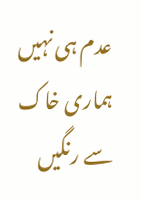عدم ہی نہیں
ہماری خاک سے رنگیں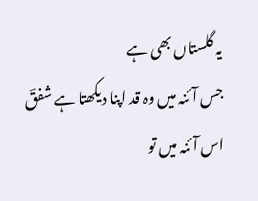یہ گلستاں بھی ہے
جس آئنہ میں وہ قد اپنا دیکھتا ہے شفقؔ
اس آئنہ میں تو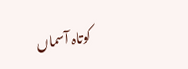کوتاہ آسماں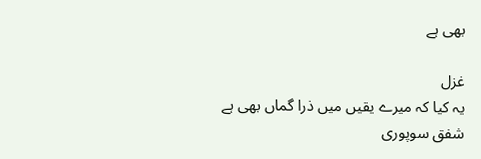بھی ہے

غزل
یہ کیا کہ میرے یقیں میں ذرا گماں بھی ہے
شفق سوپوری